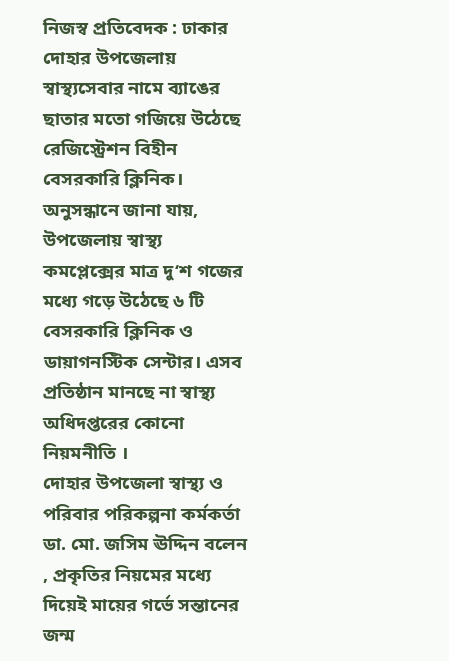নিজস্ব প্রতিবেদক : ঢাকার দোহার উপজেলায় স্বাস্থ্যসেবার নামে ব্যাঙের ছাতার মতো গজিয়ে উঠেছে রেজিস্ট্রেশন বিহীন বেসরকারি ক্লিনিক।
অনুসন্ধানে জানা যায়, উপজেলায় স্বাস্থ্য কমপ্লেক্সের মাত্র দু‘শ গজের মধ্যে গড়ে উঠেছে ৬ টি বেসরকারি ক্লিনিক ও ডায়াগনস্টিক সেন্টার। এসব প্রতিষ্ঠান মানছে না স্বাস্থ্য অধিদপ্তরের কোনো নিয়মনীতি ।
দোহার উপজেলা স্বাস্থ্য ও পরিবার পরিকল্পনা কর্মকর্তা ডা. মো. জসিম ঊদ্দিন বলেন , প্রকৃতির নিয়মের মধ্যে দিয়েই মায়ের গর্ভে সন্তানের জন্ম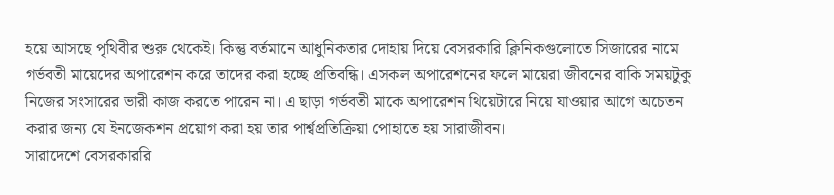হয়ে আসছে পৃথিবীর শুরু থেকেই। কিন্তু বর্তমানে আধুনিকতার দোহায় দিয়ে বেসরকারি ক্লিনিকগুলোতে সিজারের নামে গর্ভবতী মায়েদের অপারেশন করে তাদের করা হচ্ছে প্রতিবন্ধি। এসকল অপারেশনের ফলে মায়েরা জীবনের বাকি সময়টুকু নিজের সংসারের ভারী কাজ করতে পারেন না। এ ছাড়া গর্ভবতী মাকে অপারেশন থিয়েটারে নিয়ে যাওয়ার আগে অচেতন করার জন্য যে ইনজেকশন প্রয়োগ করা হয় তার পার্শ্বপ্রতিক্রিয়া পোহাতে হয় সারাজীবন।
সারাদেশে বেসরকাররি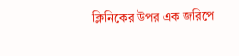ক্লিনিকের উপর এক জরিপে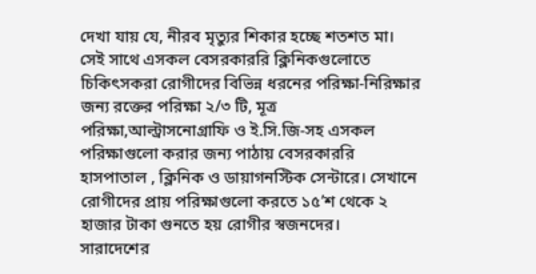দেখা যায় যে, নীরব মৃত্যুর শিকার হচ্ছে শতশত মা। সেই সাথে এসকল বেসরকাররি ক্লিনিকগুলোতে চিকিৎসকরা রোগীদের বিভিন্ন ধরনের পরিক্ষা-নিরিক্ষার জন্য রক্তের পরিক্ষা ২/৩ টি, মূত্র পরিক্ষা,আল্ট্রাসনোগ্রাফি ও ই.সি.জি-সহ এসকল পরিক্ষাগুলো করার জন্য পাঠায় বেসরকাররি হাসপাতাল , ক্লিনিক ও ডায়াগনস্টিক সেন্টারে। সেখানে রোগীদের প্রায় পরিক্ষাগুলো করতে ১৫’শ থেকে ২ হাজার টাকা গুনতে হয় রোগীর স্বজনদের।
সারাদেশের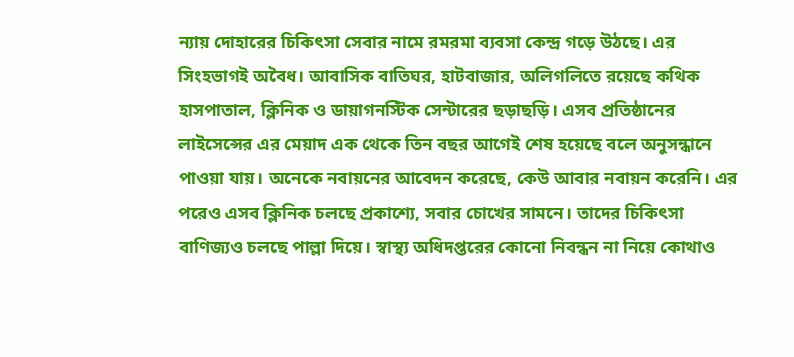ন্যায় দোহারের চিকিৎসা সেবার নামে রমরমা ব্যবসা কেন্দ্র গড়ে উঠছে। এর সিংহভাগই অবৈধ। আবাসিক বাতিঘর, হাটবাজার, অলিগলিতে রয়েছে কথিক হাসপাতাল, ক্লিনিক ও ডায়াগনস্টিক সেন্টারের ছড়াছড়ি। এসব প্রতিষ্ঠানের লাইসেন্সের এর মেয়াদ এক থেকে তিন বছর আগেই শেষ হয়েছে বলে অনুসন্ধানে পাওয়া যায়। অনেকে নবায়নের আবেদন করেছে, কেউ আবার নবায়ন করেনি। এর পরেও এসব ক্লিনিক চলছে প্রকাশ্যে, সবার চোখের সামনে। তাদের চিকিৎসা বাণিজ্যও চলছে পাল্লা দিয়ে। স্বাস্থ্য অধিদপ্তরের কোনো নিবন্ধন না নিয়ে কোথাও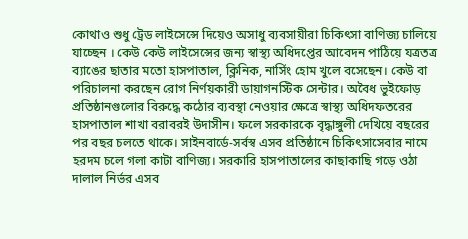কোথাও শুধু ট্রেড লাইসেন্সে দিয়েও অসাধু ব্যবসায়ীরা চিকিৎসা বাণিজ্য চালিয়ে যাচ্ছেন । কেউ কেউ লাইসেন্সের জন্য স্বাস্থ্য অধিদপ্তের আবেদন পাঠিয়ে যত্রতত্র ব্যাঙের ছাতার মতো হাসপাতাল, ক্লিনিক, নার্সিং হোম খুলে বসেছেন। কেউ বা পরিচালনা করছেন রোগ নির্ণয়কারী ডায়াগনস্টিক সেন্টার। অবৈধ ভুইফোড় প্রতিষ্ঠানগুলোর বিরুদ্ধে কঠোর ব্যবস্থা নেওয়ার ক্ষেত্রে স্বাস্থ্য অধিদফতরের হাসপাতাল শাখা বরাবরই উদাসীন। ফলে সরকারকে বৃদ্ধাঙ্গুলী দেখিয়ে বছরের পর বছর চলতে থাকে। সাইনবার্ডে-সর্বস্ব এসব প্রতিষ্ঠানে চিকিৎসাসেবার নামে হরদম চলে গলা কাটা বাণিজ্য। সরকারি হাসপাতালের কাছাকাছি গড়ে ওঠা দালাল নির্ভর এসব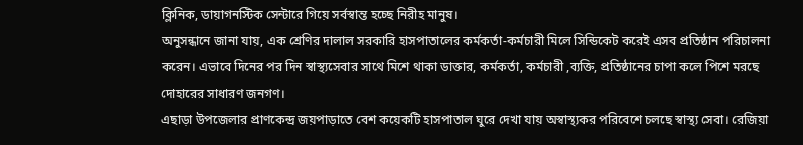ক্লিনিক, ডায়াগনস্টিক সেন্টারে গিয়ে সর্বস্বান্ত হচ্ছে নিরীহ মানুষ।
অনুসন্ধানে জানা যায়, এক শ্রেণির দালাল সরকারি হাসপাতালের কর্মকর্তা-কর্মচারী মিলে সিন্ডিকেট করেই এসব প্রতিষ্ঠান পরিচালনা করেন। এভাবে দিনের পর দিন স্বাস্থ্যসেবার সাথে মিশে থাকা ডাক্তার, কর্মকর্তা, কর্মচারী ,ব্যক্তি, প্রতিষ্ঠানের চাপা কলে পিশে মরছে দোহারের সাধারণ জনগণ।
এছাড়া উপজেলার প্রাণকেন্দ্র জয়পাড়াতে বেশ কয়েকটি হাসপাতাল ঘুরে দেখা যায় অস্বাস্থ্যকর পরিবেশে চলছে স্বাস্থ্য সেবা। রেজিয়া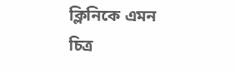ক্লিনিকে এমন চিত্র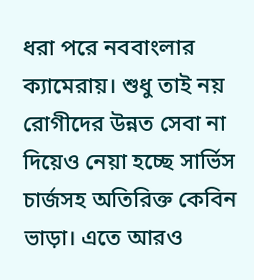ধরা পরে নববাংলার ক্যামেরায়। শুধু তাই নয় রোগীদের উন্নত সেবা না দিয়েও নেয়া হচ্ছে সার্ভিস চার্জসহ অতিরিক্ত কেবিন ভাড়া। এতে আরও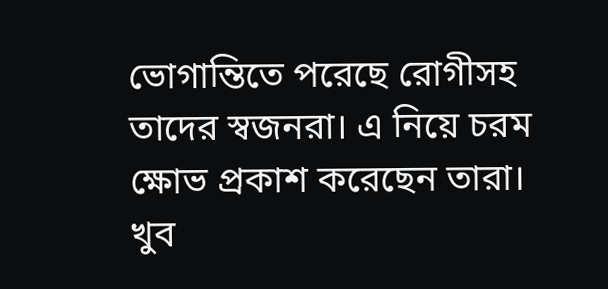ভোগান্তিতে পরেছে রোগীসহ তাদের স্বজনরা। এ নিয়ে চরম ক্ষোভ প্রকাশ করেছেন তারা।
খুব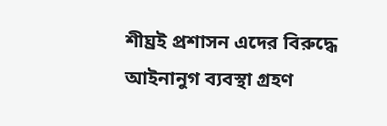শীঘ্রই প্রশাসন এদের বিরুদ্ধে আইনানুগ ব্যবস্থা গ্রহণ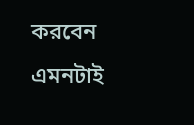করবেন এমনটাই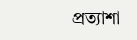প্রত্যাশা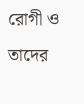রোগী ও তাদের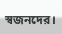স্বজনদের।